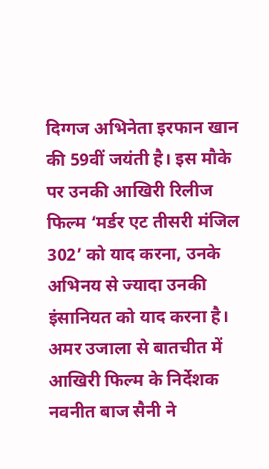दिग्गज अभिनेता इरफान खान की 59वीं जयंती है। इस मौके पर उनकी आखिरी रिलीज फिल्म ‘मर्डर एट तीसरी मंजिल 302’ को याद करना, उनके अभिनय से ज्यादा उनकी इंसानियत को याद करना है। अमर उजाला से बातचीत में आखिरी फिल्म के निर्देशक नवनीत बाज सैनी ने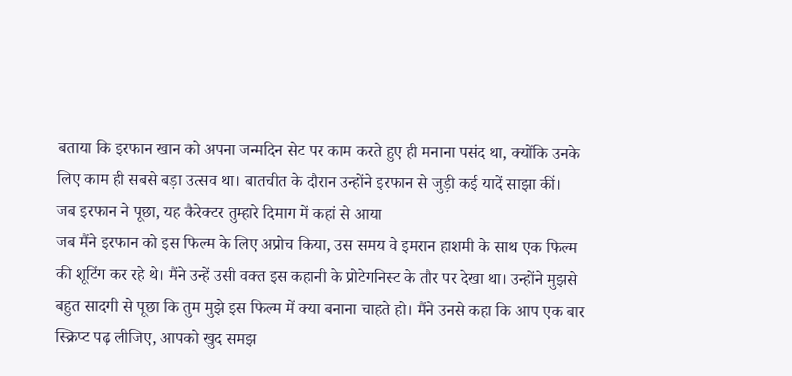बताया कि इरफान खान को अपना जन्मदिन सेट पर काम करते हुए ही मनाना पसंद था, क्योंकि उनके लिए काम ही सबसे बड़ा उत्सव था। बातचीत के दौरान उन्होंने इरफान से जुड़ी कई यादें साझा कीं।
जब इरफान ने पूछा, यह कैरेक्टर तुम्हारे दिमाग में कहां से आया
जब मैंने इरफान को इस फिल्म के लिए अप्रोच किया, उस समय वे इमरान हाशमी के साथ एक फिल्म की शूटिंग कर रहे थे। मैंने उन्हें उसी वक्त इस कहानी के प्रोटेगनिस्ट के तौर पर देखा था। उन्होंने मुझसे बहुत सादगी से पूछा कि तुम मुझे इस फिल्म में क्या बनाना चाहते हो। मैंने उनसे कहा कि आप एक बार स्क्रिप्ट पढ़ लीजिए, आपको खुद समझ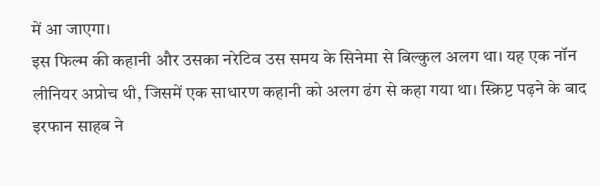में आ जाएगा।
इस फिल्म की कहानी और उसका नरेटिव उस समय के सिनेमा से बिल्कुल अलग था। यह एक नॉन लीनियर अप्रोच थी, जिसमें एक साधारण कहानी को अलग ढंग से कहा गया था। स्क्रिप्ट पढ़ने के बाद इरफान साहब ने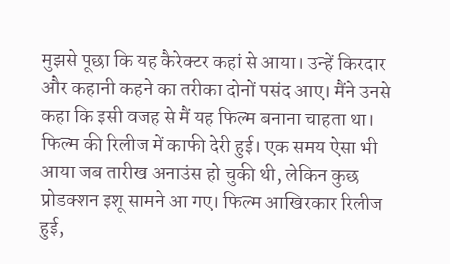मुझसे पूछा कि यह कैरेक्टर कहां से आया। उन्हें किरदार और कहानी कहने का तरीका दोनों पसंद आए। मैंने उनसे कहा कि इसी वजह से मैं यह फिल्म बनाना चाहता था। फिल्म की रिलीज में काफी देरी हुई। एक समय ऐसा भी आया जब तारीख अनाउंस हो चुकी थी, लेकिन कुछ प्रोडक्शन इशू सामने आ गए। फिल्म आखिरकार रिलीज हुई,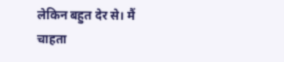लेकिन बहुत देर से। मैं चाहता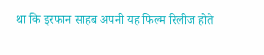था कि इरफान साहब अपनी यह फिल्म रिलीज होते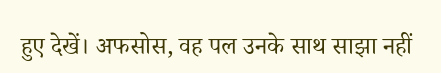हुए देखें। अफसोस, वह पल उनके साथ साझा नहीं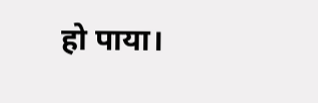हो पाया।